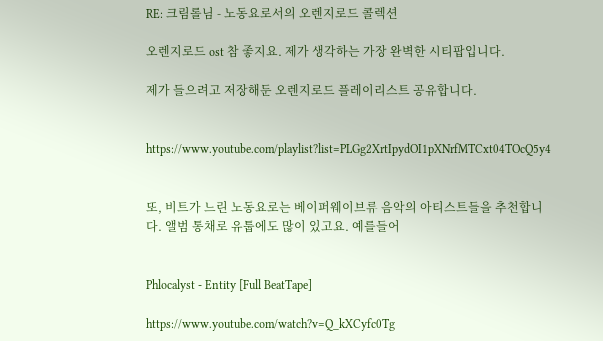RE: 크림롤님 - 노동요로서의 오렌지로드 콜렉션

오렌지로드 ost 참 좋지요. 제가 생각하는 가장 완벽한 시티팝입니다.

제가 들으려고 저장해둔 오렌지로드 플레이리스트 공유합니다.


https://www.youtube.com/playlist?list=PLGg2XrtIpydOI1pXNrfMTCxt04TOcQ5y4


또, 비트가 느린 노동요로는 베이퍼웨이브류 음악의 아티스트들을 추천합니다. 앨범 통채로 유툽에도 많이 있고요. 예를들어


Phlocalyst - Entity [Full BeatTape]

https://www.youtube.com/watch?v=Q_kXCyfc0Tg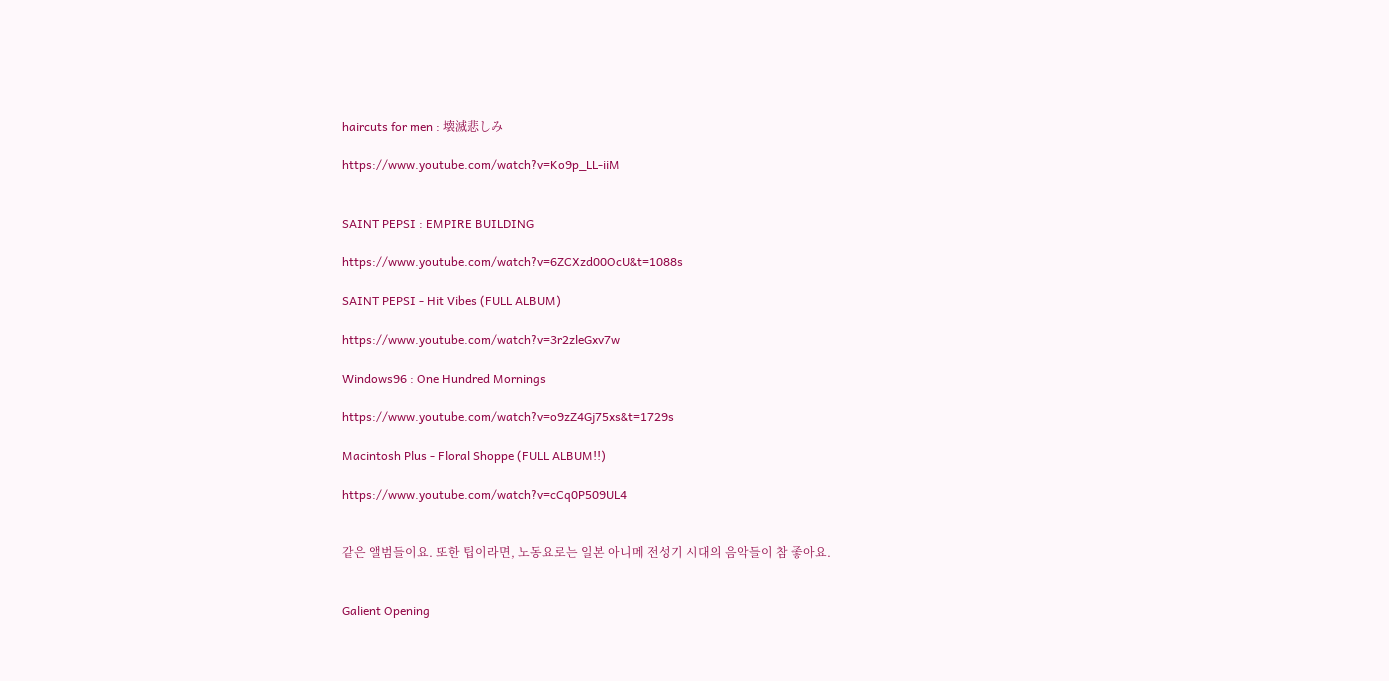haircuts for men : 壊滅悲しみ

https://www.youtube.com/watch?v=Ko9p_LL-iiM


SAINT PEPSI : EMPIRE BUILDING

https://www.youtube.com/watch?v=6ZCXzd00OcU&t=1088s

SAINT PEPSI - Hit Vibes (FULL ALBUM)

https://www.youtube.com/watch?v=3r2zleGxv7w

Windows96 : One Hundred Mornings

https://www.youtube.com/watch?v=o9zZ4Gj75xs&t=1729s

Macintosh Plus - Floral Shoppe (FULL ALBUM!!)

https://www.youtube.com/watch?v=cCq0P509UL4


같은 앨범들이요. 또한 팁이라면, 노동요로는 일본 아니메 전성기 시대의 음악들이 참 좋아요.


Galient Opening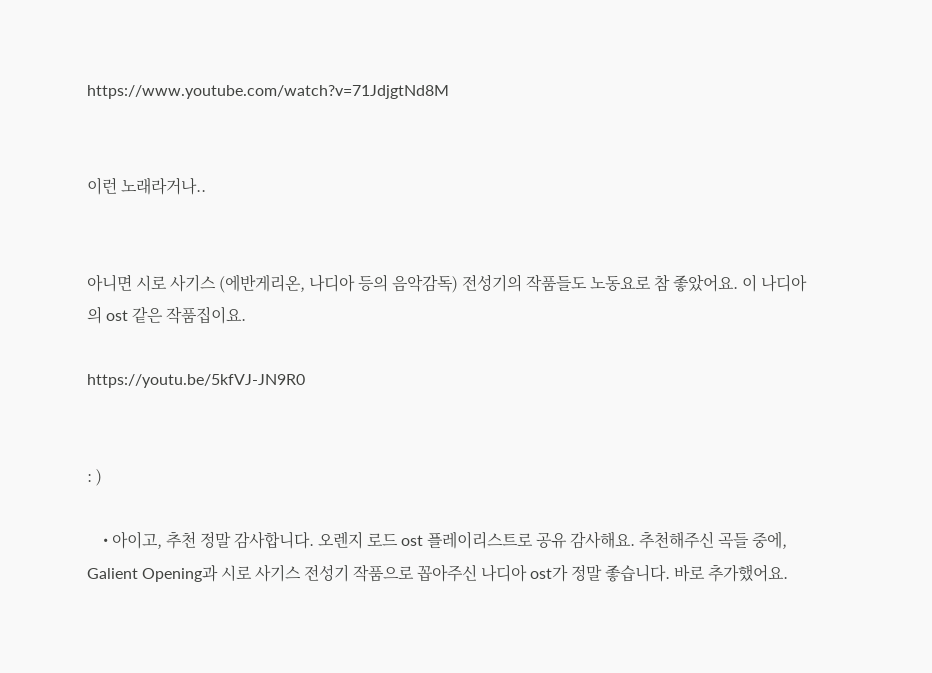https://www.youtube.com/watch?v=71JdjgtNd8M


이런 노래라거나..


아니면 시로 사기스 (에반게리온, 나디아 등의 음악감독) 전성기의 작품들도 노동요로 참 좋았어요. 이 나디아의 ost 같은 작품집이요.

https://youtu.be/5kfVJ-JN9R0


: )

    • 아이고, 추천 정말 감사합니다. 오렌지 로드 ost 플레이리스트로 공유 감사해요. 추천해주신 곡들 중에, Galient Opening과 시로 사기스 전성기 작품으로 꼽아주신 나디아 ost가 정말 좋습니다. 바로 추가했어요.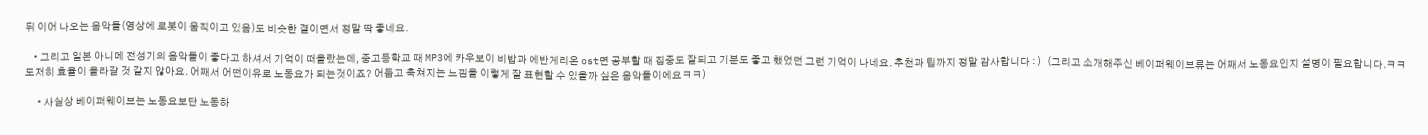뒤 이어 나오는 음악들(영상에 로봇이 움직이고 있음)도 비슷한 결이면서 정말 딱 좋네요.

    • 그리고 일본 아니메 전성기의 음악들이 좋다고 하셔서 기억이 떠올랐는데, 중고등학교 때 MP3에 카우보이 비밥과 에반게리온 ost면 공부할 때 집중도 잘되고 기분도 좋고 했었던 그런 기억이 나네요. 추천과 팁까지 정말 감사합니다 : )   (그리고 소개해주신 베이퍼웨이브류는 어째서 노동요인지 설명이 필요합니다.ㅋㅋ 도저히 효율이 올라갈 것 같지 않아요. 어째서 어떤이유로 노동요가 되는것이죠? 어둡고 축쳐지는 느낌을 이렇게 잘 표현할 수 있을까 싶은 음악들이에요ㅋㅋ)

      • 사실상 베이퍼웨이브는 노동요보단 노동하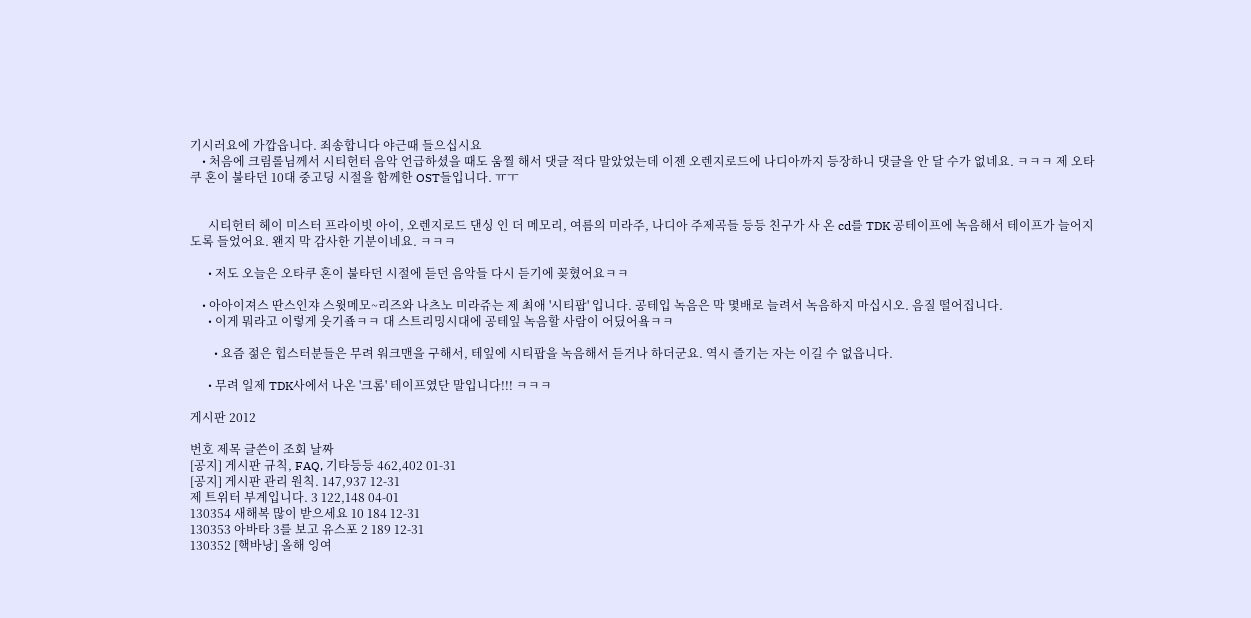기시러요에 가깝읍니다. 죄송합니다 야근때 들으십시요
    • 처음에 크림롤님께서 시티헌터 음악 언급하셨을 때도 움찔 해서 댓글 적다 말았었는데 이젠 오렌지로드에 나디아까지 등장하니 댓글을 안 달 수가 없네요. ㅋㅋㅋ 제 오타쿠 혼이 불타던 10대 중고딩 시절을 함께한 OST들입니다. ㅠㅜ


      시티헌터 헤이 미스터 프라이빗 아이, 오렌지로드 댄싱 인 더 메모리, 여름의 미라주, 나디아 주제곡들 등등 친구가 사 온 cd를 TDK 공테이프에 녹음해서 테이프가 늘어지도록 들었어요. 왠지 막 감사한 기분이네요. ㅋㅋㅋ

      • 저도 오늘은 오타쿠 혼이 불타던 시절에 듣던 음악들 다시 듣기에 꽂혔어요ㅋㅋ

    • 아아이져스 딴스인쟈 스윗메모~리즈와 나츠노 미라쥬는 제 최애 '시티팝' 입니다. 공테입 녹음은 막 몇배로 늘려서 녹음하지 마십시오. 음질 떨어집니다.
      • 이게 뭐라고 이렇게 웃기죸ㅋㅋ 대 스트리밍시대에 공테잎 녹음할 사람이 어딨어욬ㅋㅋ

        • 요즘 젊은 힙스터분들은 무려 워크맨을 구해서, 테잎에 시티팝을 녹음해서 듣거나 하더군요. 역시 즐기는 자는 이길 수 없읍니다.

      • 무려 일제 TDK사에서 나온 '크롬' 테이프였단 말입니다!!! ㅋㅋㅋ

게시판 2012

번호 제목 글쓴이 조회 날짜
[공지] 게시판 규칙, FAQ, 기타등등 462,402 01-31
[공지] 게시판 관리 원칙. 147,937 12-31
제 트위터 부계입니다. 3 122,148 04-01
130354 새해복 많이 받으세요 10 184 12-31
130353 아바타 3를 보고 유스포 2 189 12-31
130352 [핵바낭] 올해 잉여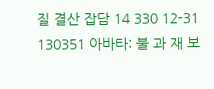질 결산 잡담 14 330 12-31
130351 아바타: 불 과 재 보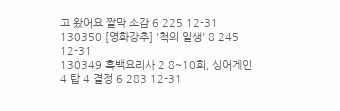고 왔어요 짤막 소감 6 225 12-31
130350 [영화강추] '척의 일생' 8 245 12-31
130349 흑백요리사 2 8~10회, 싱어게인 4 탑 4 결정 6 283 12-31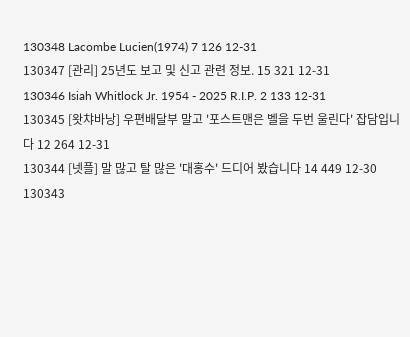130348 Lacombe Lucien(1974) 7 126 12-31
130347 [관리] 25년도 보고 및 신고 관련 정보. 15 321 12-31
130346 Isiah Whitlock Jr. 1954 - 2025 R.I.P. 2 133 12-31
130345 [왓챠바낭] 우편배달부 말고 '포스트맨은 벨을 두번 울린다' 잡담입니다 12 264 12-31
130344 [넷플] 말 많고 탈 많은 '대홍수' 드디어 봤습니다 14 449 12-30
130343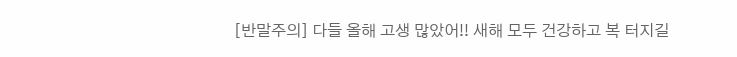[반말주의] 다들 올해 고생 많았어!! 새해 모두 건강하고 복 터지길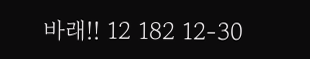바래!! 12 182 12-30